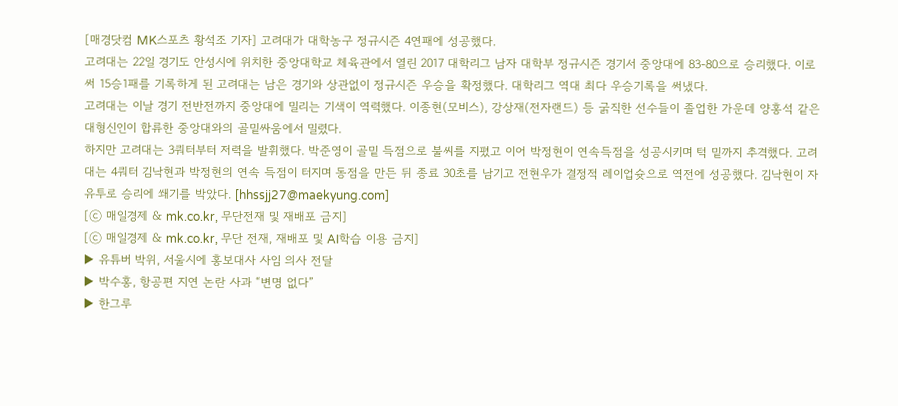[매경닷컴 MK스포츠 황석조 기자] 고려대가 대학농구 정규시즌 4연패에 성공했다.
고려대는 22일 경기도 안성시에 위치한 중앙대학교 체육관에서 열린 2017 대학리그 남자 대학부 정규시즌 경기서 중앙대에 83-80으로 승리했다. 이로써 15승1패를 기록하게 된 고려대는 남은 경기와 상관없이 정규시즌 우승을 확정했다. 대학리그 역대 최다 우승기록을 써냈다.
고려대는 이날 경기 전반전까지 중앙대에 밀리는 기색이 역력했다. 이종현(모비스), 강상재(전자랜드) 등 굵직한 선수들이 졸업한 가운데 양홍석 같은 대형신인이 합류한 중앙대와의 골밑싸움에서 밀렸다.
하지만 고려대는 3쿼터부터 저력을 발휘했다. 박준영이 골밑 득점으로 불씨를 지폈고 이어 박정현이 연속득점을 성공시키며 턱 밑까지 추격했다. 고려대는 4쿼터 김낙현과 박정현의 연속 득점이 터지며 동점을 만든 뒤 종료 30초를 남기고 전현우가 결정적 레이업슛으로 역전에 성공했다. 김낙현이 자유투로 승리에 쐐기를 박았다. [hhssjj27@maekyung.com]
[ⓒ 매일경제 & mk.co.kr, 무단전재 및 재배포 금지]
[ⓒ 매일경제 & mk.co.kr, 무단 전재, 재배포 및 AI학습 이용 금지]
▶ 유튜버 박위, 서울시에 홍보대사 사임 의사 전달
▶ 박수홍, 항공편 지연 논란 사과 “변명 없다”
▶ 한그루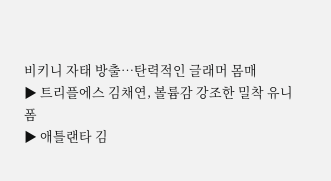비키니 자태 방출…탄력적인 글래머 몸매
▶ 트리플에스 김채연, 볼륨감 강조한 밀착 유니폼
▶ 애틀랜타 김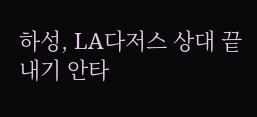하성, LA다저스 상대 끝내기 안타